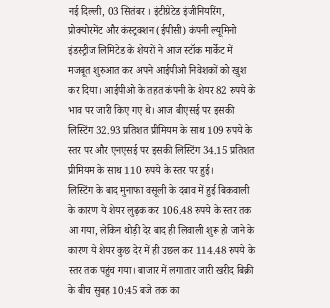नई दिल्ली, 03 सितंबर । इंटीग्रेटेड इंजीनियरिंग, प्रोक्योरमेंट और कंस्ट्रक्शन (ईपीसी) कंपनी ल्यूमिनो इंडस्ट्रीज लिमिटेड के शेयरों ने आज स्टॉक मार्केट में मजबूत शुरुआत कर अपने आईपीओ निवेशकों को खुश कर दिया। आईपीओ के तहत कंपनी के शेयर 82 रुपये के भाव पर जारी किए गए थे। आज बीएसई पर इसकी लिस्टिंग 32.93 प्रतिशत प्रीमियम के साथ 109 रुपये के स्तर पर और एनएसई पर इसकी लिस्टिंग 34.15 प्रतिशत प्रीमियम के साथ 110 रुपये के स्तर पर हुई।
लिस्टिंग के बाद मुनाफा वसूली के दबाव में हुई बिकवाली के कारण ये शेयर लुढ़क कर 106.48 रुपये के स्तर तक आ गया, लेकिन थोड़ी देर बाद ही लिवाली शुरू हो जाने के कारण ये शेयर कुछ देर में ही उछल कर 114.48 रुपये के स्तर तक पहुंच गया। बाजार में लगातार जारी खरीद बिक्री के बीच सुबह 10:45 बजे तक का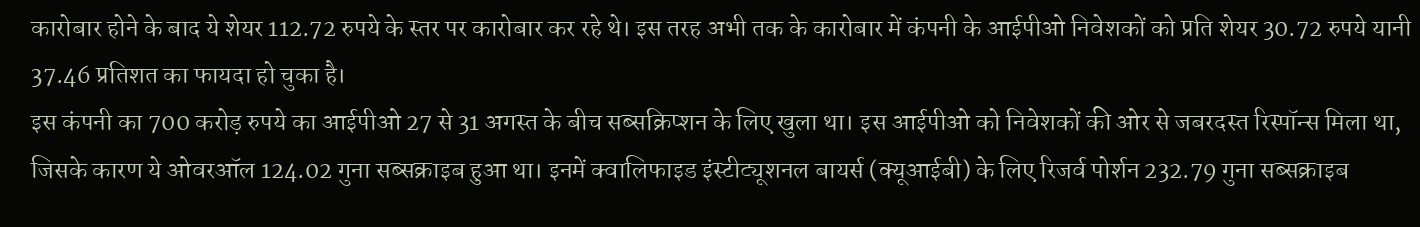कारोबार होने के बाद ये शेयर 112.72 रुपये के स्तर पर कारोबार कर रहे थे। इस तरह अभी तक के कारोबार में कंपनी के आईपीओ निवेशकों को प्रति शेयर 30.72 रुपये यानी 37.46 प्रतिशत का फायदा हो चुका है।
इस कंपनी का 700 करोड़ रुपये का आईपीओ 27 से 31 अगस्त के बीच सब्सक्रिप्शन के लिए खुला था। इस आईपीओ को निवेशकों की ओर से जबरदस्त रिस्पॉन्स मिला था, जिसके कारण ये ओवरऑल 124.02 गुना सब्सक्राइब हुआ था। इनमें क्वालिफाइड इंस्टीट्यूशनल बायर्स (क्यूआईबी) के लिए रिजर्व पोर्शन 232.79 गुना सब्सक्राइब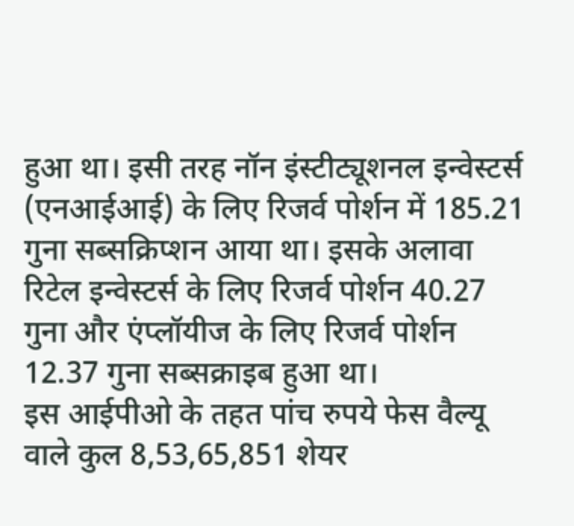हुआ था। इसी तरह नॉन इंस्टीट्यूशनल इन्वेस्टर्स (एनआईआई) के लिए रिजर्व पोर्शन में 185.21 गुना सब्सक्रिप्शन आया था। इसके अलावा रिटेल इन्वेस्टर्स के लिए रिजर्व पोर्शन 40.27 गुना और एंप्लॉयीज के लिए रिजर्व पोर्शन 12.37 गुना सब्सक्राइब हुआ था।
इस आईपीओ के तहत पांच रुपये फेस वैल्यू वाले कुल 8,53,65,851 शेयर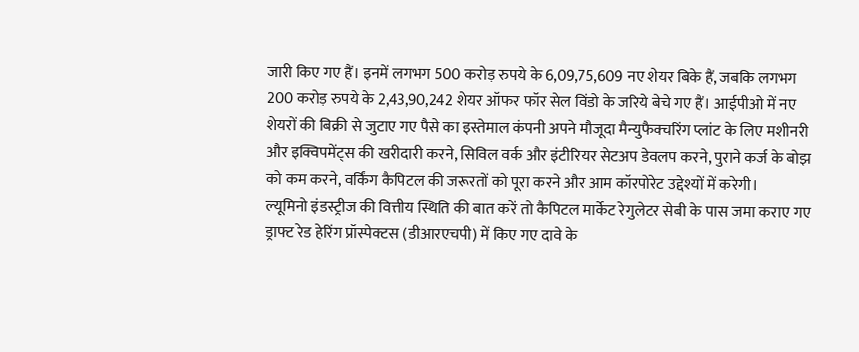जारी किए गए हैं। इनमें लगभग 500 करोड़ रुपये के 6,09,75,609 नए शेयर बिके हैं, जबकि लगभग 200 करोड़ रुपये के 2,43,90,242 शेयर ऑफर फॉर सेल विंडो के जरिये बेचे गए हैं। आईपीओ में नए शेयरों की बिक्री से जुटाए गए पैसे का इस्तेमाल कंपनी अपने मौजूदा मैन्युफैक्चरिंग प्लांट के लिए मशीनरी और इक्विपमेंट्स की खरीदारी करने, सिविल वर्क और इंटीरियर सेटअप डेवलप करने, पुराने कर्ज के बोझ को कम करने, वर्किंग कैपिटल की जरूरतों को पूरा करने और आम कॉरपोरेट उद्देश्यों में करेगी।
ल्यूमिनो इंडस्ट्रीज की वित्तीय स्थिति की बात करें तो कैपिटल मार्केट रेगुलेटर सेबी के पास जमा कराए गए ड्राफ्ट रेड हेरिंग प्रॉस्पेक्टस (डीआरएचपी) में किए गए दावे के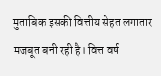मुताबिक इसकी वित्तीय सेहत लगातार मजबूत बनी रही है। वित्त वर्ष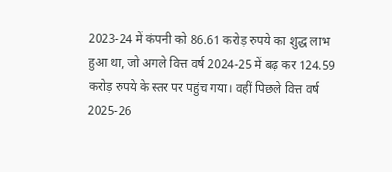2023-24 में कंपनी को 86.61 करोड़ रुपये का शुद्ध लाभ हुआ था, जो अगले वित्त वर्ष 2024-25 में बढ़ कर 124.59 करोड़ रुपये के स्तर पर पहुंच गया। वहीं पिछले वित्त वर्ष 2025-26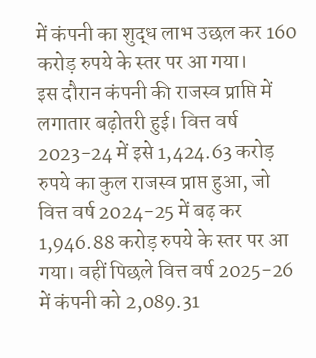में कंपनी का शुद्ध लाभ उछल कर 160 करोड़ रुपये के स्तर पर आ गया।
इस दौरान कंपनी की राजस्व प्राप्ति में लगातार बढ़ोतरी हुई। वित्त वर्ष 2023-24 में इसे 1,424.63 करोड़ रुपये का कुल राजस्व प्राप्त हुआ, जो वित्त वर्ष 2024-25 में बढ़ कर 1,946.88 करोड़ रुपये के स्तर पर आ गया। वहीं पिछले वित्त वर्ष 2025-26 में कंपनी को 2,089.31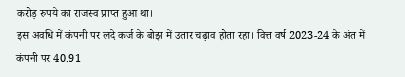करोड़ रुपये का राजस्व प्राप्त हुआ था।
इस अवधि में कंपनी पर लदे कर्ज के बोझ में उतार चढ़ाव होता रहा। वित्त वर्ष 2023-24 के अंत में कंपनी पर 40.91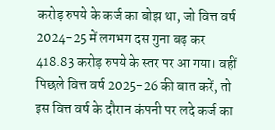करोड़ रुपये के कर्ज का बोझ था, जो वित्त वर्ष 2024-25 में लगभग दस गुना बढ़ कर 418.83 करोड़ रुपये के स्तर पर आ गया। वहीं पिछले वित्त वर्ष 2025-26 की बात करें, तो इस वित्त वर्ष के दौरान कंपनी पर लदे कर्ज का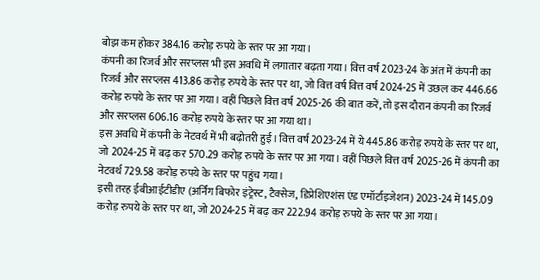बोझ कम होकर 384.16 करोड़ रुपये के स्तर पर आ गया।
कंपनी का रिजर्व और सरप्लस भी इस अवधि में लगातार बढ़ता गया। वित्त वर्ष 2023-24 के अंत में कंपनी का रिजर्व और सरप्लस 413.86 करोड़ रुपये के स्तर पर था, जो वित्त वर्ष वित्त वर्ष 2024-25 में उछल कर 446.66 करोड़ रुपये के स्तर पर आ गया। वहीं पिछले वित्त वर्ष 2025-26 की बात करें, तो इस दौरान कंपनी का रिजर्व और सरप्लस 606.16 करोड़ रुपये के स्तर पर आ गया था।
इस अवधि में कंपनी के नेटवर्थ में भी बढ़ोतरी हुई। वित्त वर्ष 2023-24 में ये 445.86 करोड़ रुपये के स्तर पर था, जो 2024-25 में बढ़ कर 570.29 करोड़ रुपये के स्तर पर आ गया। वहीं पिछले वित्त वर्ष 2025-26 में कंपनी का नेटवर्थ 729.58 करोड़ रुपये के स्तर पर पहुंच गया।
इसी तरह ईबीआईटीडीए (अर्निंग बिफोर इंट्रेस्ट, टैक्सेज, डिप्रेशिएशंस एंड एमॉर्टाइजेशन) 2023-24 में 145.09 करोड़ रुपये के स्तर पर था, जो 2024-25 में बढ़ कर 222.94 करोड़ रुपये के स्तर पर आ गया।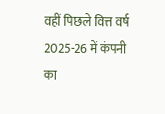वहीं पिछले वित्त वर्ष 2025-26 में कंपनी का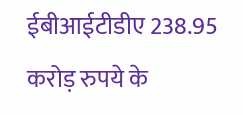ईबीआईटीडीए 238.95 करोड़ रुपये के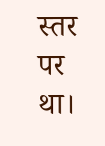स्तर पर था।